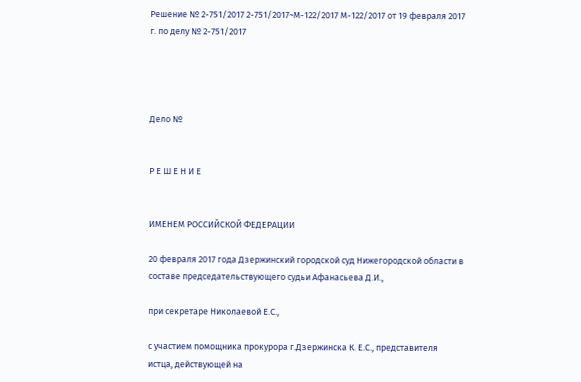Решение № 2-751/2017 2-751/2017~М-122/2017 М-122/2017 от 19 февраля 2017 г. по делу № 2-751/2017




Дело №


Р Е Ш Е Н И Е


ИМЕНЕМ РОССИЙСКОЙ ФЕДЕРАЦИИ

20 февраля 2017 года Дзержинский городской суд Нижегородской области в составе председательствующего судьи Афанасьева Д.И.,

при секретаре Николаевой Е.С.,

с участием помощника прокурора г.Дзержинска К. Е.С., представителя истца, действующей на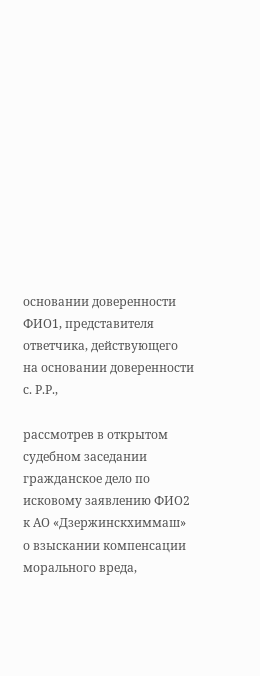основании доверенности ФИО1, представителя ответчика, действующего на основании доверенности с. Р.Р.,

рассмотрев в открытом судебном заседании гражданское дело по исковому заявлению ФИО2 к АО «Дзержинскхиммаш» о взыскании компенсации морального вреда,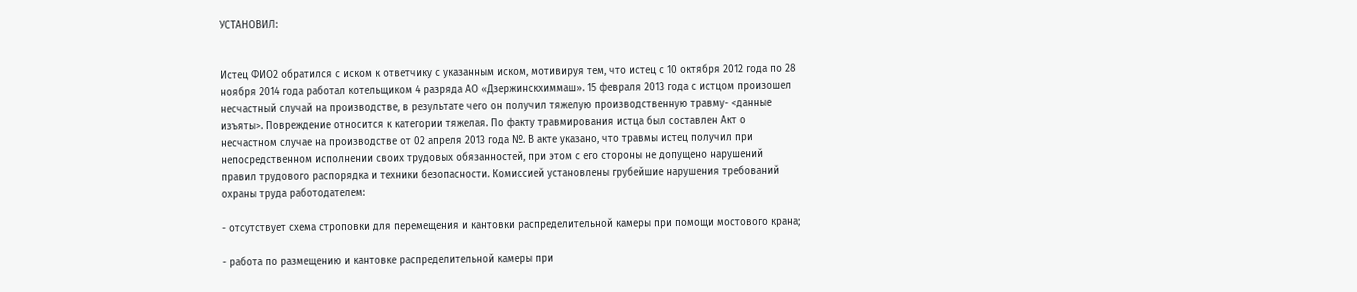УСТАНОВИЛ:


Истец ФИО2 обратился с иском к ответчику с указанным иском, мотивируя тем, что истец с 10 октября 2012 года по 28 ноября 2014 года работал котельщиком 4 разряда АО «Дзержинскхиммаш». 15 февраля 2013 года с истцом произошел несчастный случай на производстве, в результате чего он получил тяжелую производственную травму- <данные изъяты>. Повреждение относится к категории тяжелая. По факту травмирования истца был составлен Акт о несчастном случае на производстве от 02 апреля 2013 года №. В акте указано, что травмы истец получил при непосредственном исполнении своих трудовых обязанностей, при этом с его стороны не допущено нарушений правил трудового распорядка и техники безопасности. Комиссией установлены грубейшие нарушения требований охраны труда работодателем:

- отсутствует схема строповки для перемещения и кантовки распределительной камеры при помощи мостового крана;

- работа по размещению и кантовке распределительной камеры при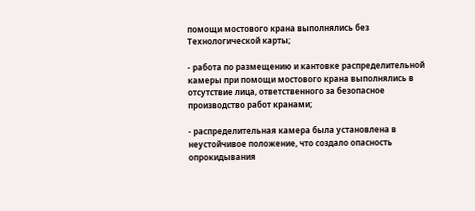помощи мостового крана выполнялись без Технологической карты;

- работа по размещению и кантовке распределительной камеры при помощи мостового крана выполнялись в отсутствие лица, ответственного за безопасное производство работ кранами;

- распределительная камера была установлена в неустойчивое положение, что создало опасность опрокидывания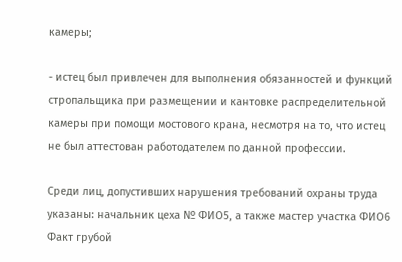камеры;

- истец был привлечен для выполнения обязанностей и функций стропальщика при размещении и кантовке распределительной камеры при помощи мостового крана, несмотря на то, что истец не был аттестован работодателем по данной профессии.

Среди лиц, допустивших нарушения требований охраны труда указаны: начальник цеха № ФИО5, а также мастер участка ФИО6 Факт грубой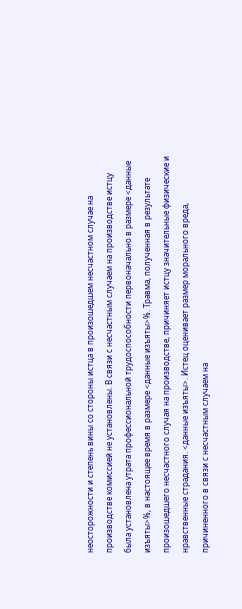неосторожности и степень вины со стороны истца в произошедшем несчастном случае на производстве комиссией не установлены. В связи с несчастным случаем на производстве истцу была установлена утрата профессиональной трудоспособности первоначально в размере <данные изъяты>%, в настоящее время в размере <данные изъяты>%. Травма, полученная в результате произошедшего несчастного случая на производстве, причиняет истцу значительные физические и нравственные страдания. <данные изъяты>. Истец оценивает размер морального вреда, причиненного в связи с несчастным случаем на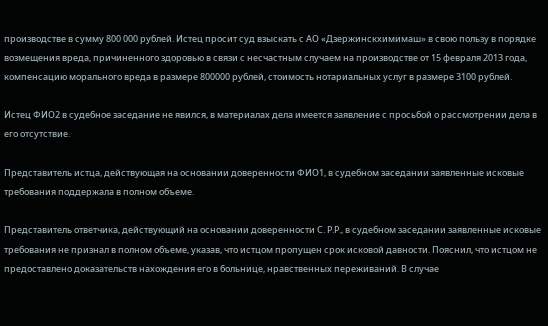производстве в сумму 800 000 рублей. Истец просит суд взыскать с АО «Дзержинскхимимаш» в свою пользу в порядке возмещения вреда, причиненного здоровью в связи с несчастным случаем на производстве от 15 февраля 2013 года, компенсацию морального вреда в размере 800000 рублей, стоимость нотариальных услуг в размере 3100 рублей.

Истец ФИО2 в судебное заседание не явился, в материалах дела имеется заявление с просьбой о рассмотрении дела в его отсутствие.

Представитель истца, действующая на основании доверенности ФИО1, в судебном заседании заявленные исковые требования поддержала в полном объеме.

Представитель ответчика, действующий на основании доверенности С. Р.Р., в судебном заседании заявленные исковые требования не признал в полном объеме, указав, что истцом пропущен срок исковой давности. Пояснил, что истцом не предоставлено доказательств нахождения его в больнице, нравственных переживаний. В случае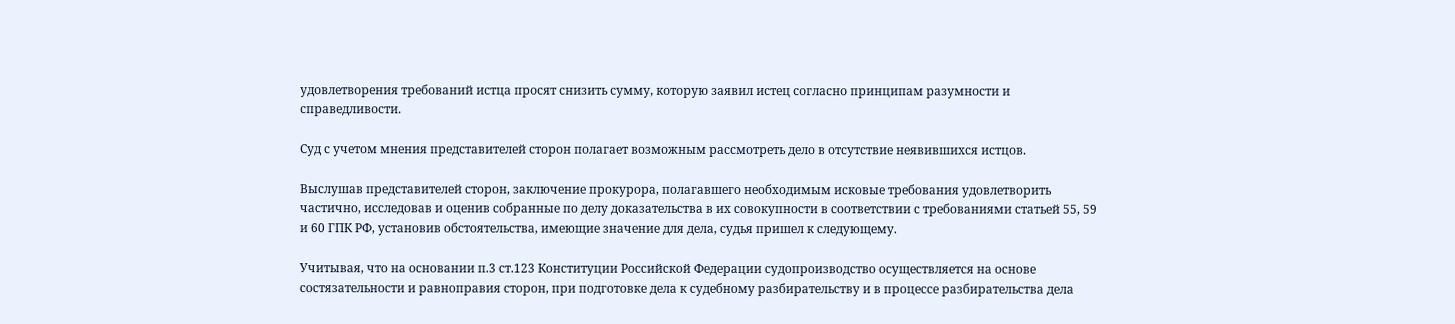удовлетворения требований истца просят снизить сумму, которую заявил истец согласно принципам разумности и справедливости.

Суд с учетом мнения представителей сторон полагает возможным рассмотреть дело в отсутствие неявившихся истцов.

Выслушав представителей сторон, заключение прокурора, полагавшего необходимым исковые требования удовлетворить частично, исследовав и оценив собранные по делу доказательства в их совокупности в соответствии с требованиями статьей 55, 59 и 60 ГПК РФ, установив обстоятельства, имеющие значение для дела, судья пришел к следующему.

Учитывая, что на основании п.3 ст.123 Конституции Российской Федерации судопроизводство осуществляется на основе состязательности и равноправия сторон, при подготовке дела к судебному разбирательству и в процессе разбирательства дела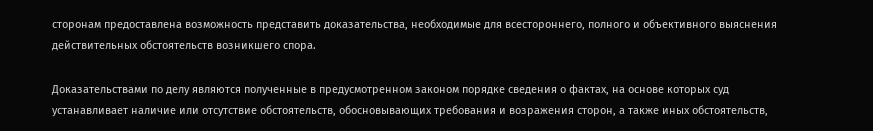сторонам предоставлена возможность представить доказательства, необходимые для всестороннего, полного и объективного выяснения действительных обстоятельств возникшего спора.

Доказательствами по делу являются полученные в предусмотренном законом порядке сведения о фактах, на основе которых суд устанавливает наличие или отсутствие обстоятельств, обосновывающих требования и возражения сторон, а также иных обстоятельств,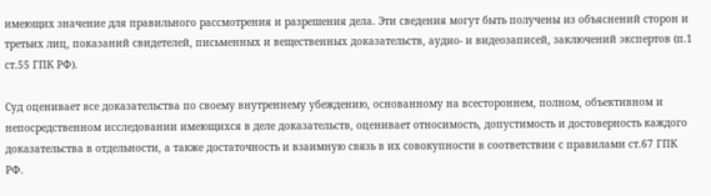имеющих значение для правильного рассмотрения и разрешения дела. Эти сведения могут быть получены из объяснений сторон и третьих лиц, показаний свидетелей, письменных и вещественных доказательств, аудио- и видеозаписей, заключений экспертов (п.1 ст.55 ГПК РФ).

Суд оценивает все доказательства по своему внутреннему убеждению, основанному на всестороннем, полном, объективном и непосредственном исследовании имеющихся в деле доказательств, оценивает относимость, допустимость и достоверность каждого доказательства в отдельности, а также достаточность и взаимную связь в их совокупности в соответствии с правилами ст.67 ГПК РФ.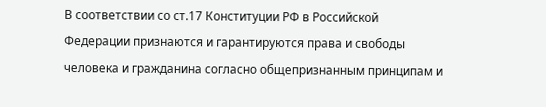В соответствии со ст.17 Конституции РФ в Российской Федерации признаются и гарантируются права и свободы человека и гражданина согласно общепризнанным принципам и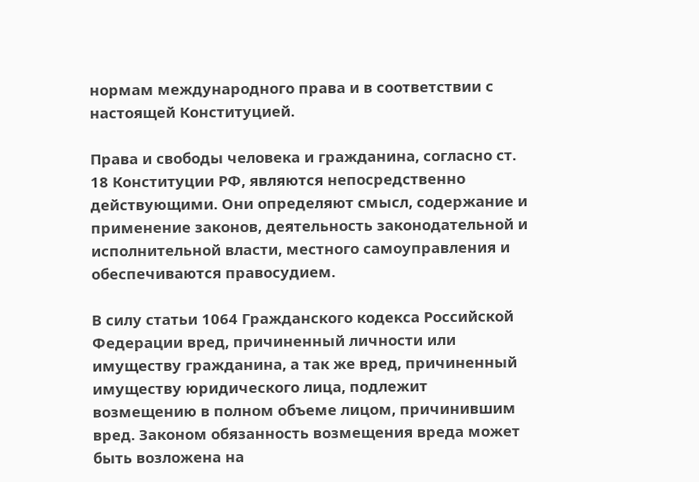нормам международного права и в соответствии с настоящей Конституцией.

Права и свободы человека и гражданина, согласно ст. 18 Конституции РФ, являются непосредственно действующими. Они определяют смысл, содержание и применение законов, деятельность законодательной и исполнительной власти, местного самоуправления и обеспечиваются правосудием.

В силу статьи 1064 Гражданского кодекса Российской Федерации вред, причиненный личности или имуществу гражданина, а так же вред, причиненный имуществу юридического лица, подлежит возмещению в полном объеме лицом, причинившим вред. Законом обязанность возмещения вреда может быть возложена на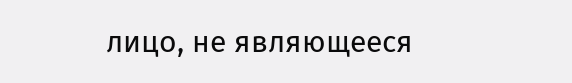лицо, не являющееся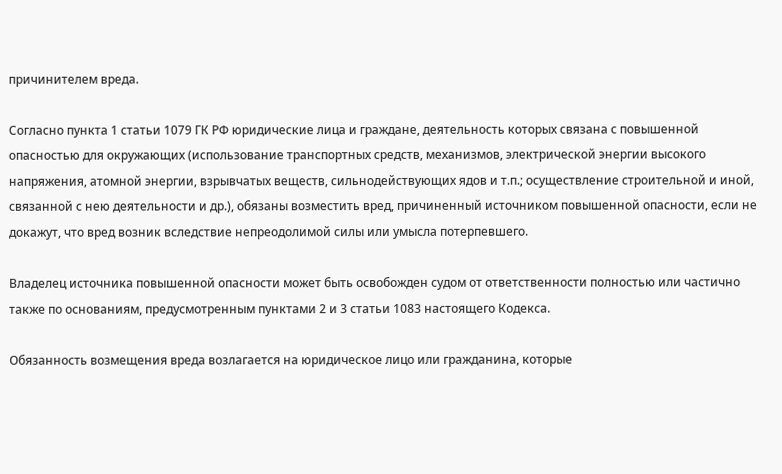причинителем вреда.

Согласно пункта 1 статьи 1079 ГК РФ юридические лица и граждане, деятельность которых связана с повышенной опасностью для окружающих (использование транспортных средств, механизмов, электрической энергии высокого напряжения, атомной энергии, взрывчатых веществ, сильнодействующих ядов и т.п.; осуществление строительной и иной, связанной с нею деятельности и др.), обязаны возместить вред, причиненный источником повышенной опасности, если не докажут, что вред возник вследствие непреодолимой силы или умысла потерпевшего.

Владелец источника повышенной опасности может быть освобожден судом от ответственности полностью или частично также по основаниям, предусмотренным пунктами 2 и 3 статьи 1083 настоящего Кодекса.

Обязанность возмещения вреда возлагается на юридическое лицо или гражданина, которые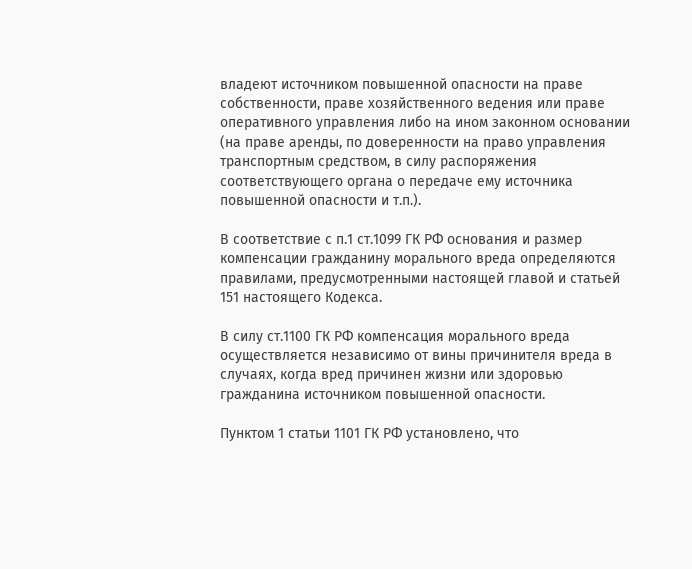владеют источником повышенной опасности на праве собственности, праве хозяйственного ведения или праве оперативного управления либо на ином законном основании (на праве аренды, по доверенности на право управления транспортным средством, в силу распоряжения соответствующего органа о передаче ему источника повышенной опасности и т.п.).

В соответствие с п.1 ст.1099 ГК РФ основания и размер компенсации гражданину морального вреда определяются правилами, предусмотренными настоящей главой и статьей 151 настоящего Кодекса.

В силу ст.1100 ГК РФ компенсация морального вреда осуществляется независимо от вины причинителя вреда в случаях, когда вред причинен жизни или здоровью гражданина источником повышенной опасности.

Пунктом 1 статьи 1101 ГК РФ установлено, что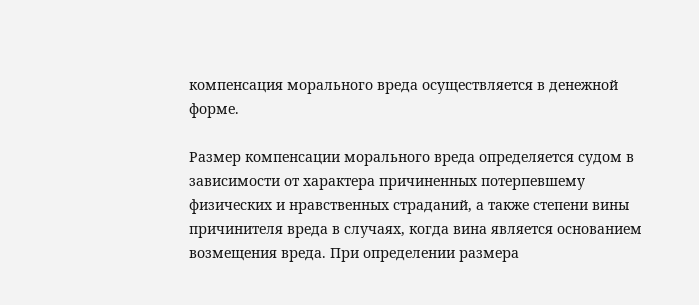компенсация морального вреда осуществляется в денежной форме.

Размер компенсации морального вреда определяется судом в зависимости от характера причиненных потерпевшему физических и нравственных страданий, а также степени вины причинителя вреда в случаях, когда вина является основанием возмещения вреда. При определении размера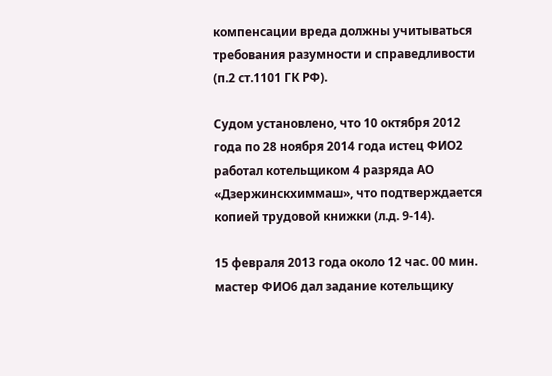компенсации вреда должны учитываться требования разумности и справедливости (п.2 ст.1101 ГК РФ).

Судом установлено, что 10 октября 2012 года по 28 ноября 2014 года истец ФИО2 работал котельщиком 4 разряда АО «Дзержинскхиммаш», что подтверждается копией трудовой книжки (л.д. 9-14).

15 февраля 2013 года около 12 час. 00 мин. мастер ФИО6 дал задание котельщику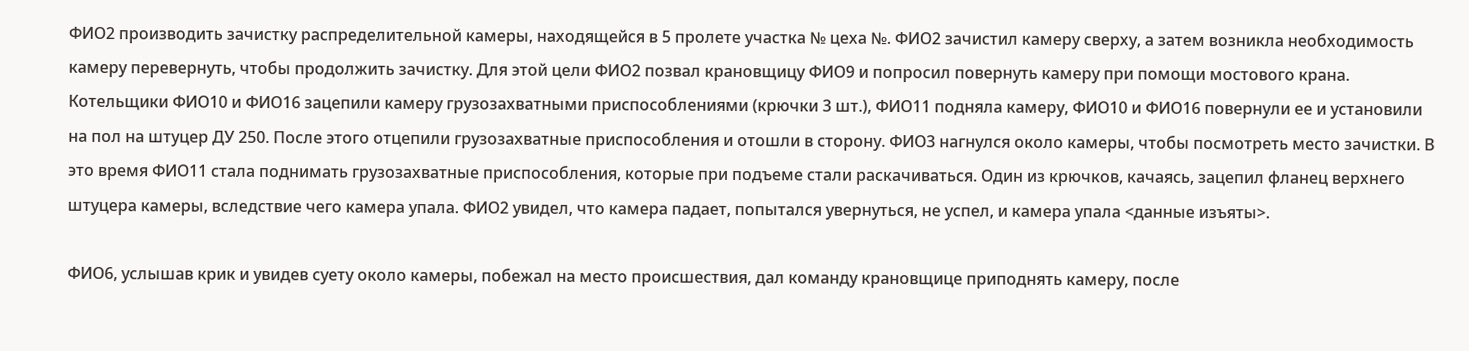ФИО2 производить зачистку распределительной камеры, находящейся в 5 пролете участка № цеха №. ФИО2 зачистил камеру сверху, а затем возникла необходимость камеру перевернуть, чтобы продолжить зачистку. Для этой цели ФИО2 позвал крановщицу ФИО9 и попросил повернуть камеру при помощи мостового крана. Котельщики ФИО10 и ФИО16 зацепили камеру грузозахватными приспособлениями (крючки 3 шт.), ФИО11 подняла камеру, ФИО10 и ФИО16 повернули ее и установили на пол на штуцер ДУ 250. После этого отцепили грузозахватные приспособления и отошли в сторону. ФИО3 нагнулся около камеры, чтобы посмотреть место зачистки. В это время ФИО11 стала поднимать грузозахватные приспособления, которые при подъеме стали раскачиваться. Один из крючков, качаясь, зацепил фланец верхнего штуцера камеры, вследствие чего камера упала. ФИО2 увидел, что камера падает, попытался увернуться, не успел, и камера упала <данные изъяты>.

ФИО6, услышав крик и увидев суету около камеры, побежал на место происшествия, дал команду крановщице приподнять камеру, после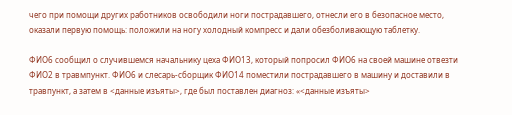чего при помощи других работников освободили ноги пострадавшего, отнесли его в безопасное место, оказали первую помощь: положили на ногу холодный компресс и дали обезболивающую таблетку.

ФИО6 сообщил о случившемся начальнику цеха ФИО13, который попросил ФИО6 на своей машине отвезти ФИО2 в травмпункт. ФИО6 и слесарь-сборщик ФИО14 поместили пострадавшего в машину и доставили в травпункт, а затем в <данные изъяты>, где был поставлен диагноз: «<данные изъяты>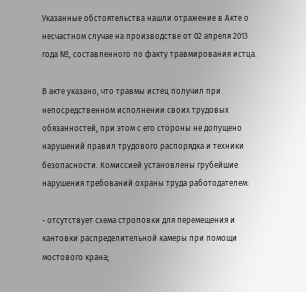Указанные обстоятельства нашли отражение в Акте о несчастном случае на производстве от 02 апреля 2013 года №, составленного по факту травмирования истца.

В акте указано, что травмы истец получил при непосредственном исполнении своих трудовых обязанностей, при этом с его стороны не допущено нарушений правил трудового распорядка и техники безопасности. Комиссией установлены грубейшие нарушения требований охраны труда работодателем:

- отсутствует схема строповки для перемещения и кантовки распределительной камеры при помощи мостового крана;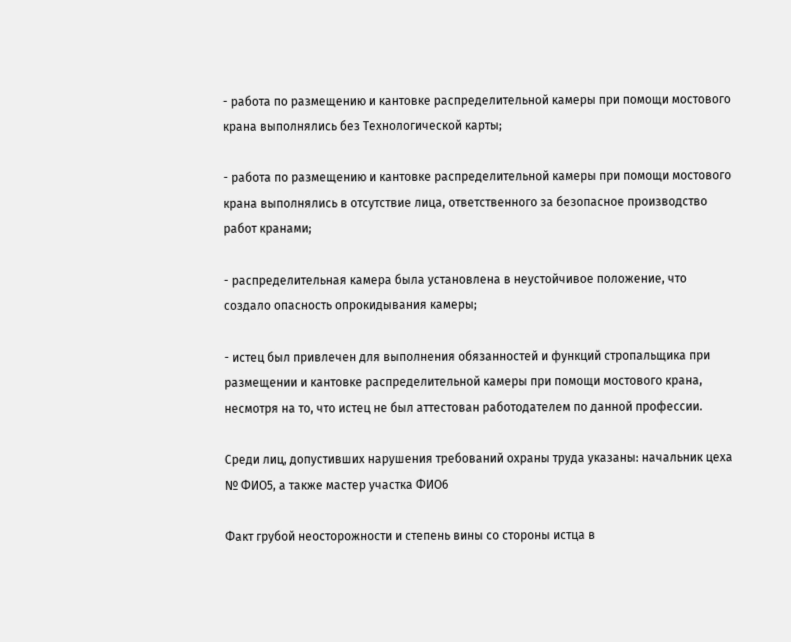- работа по размещению и кантовке распределительной камеры при помощи мостового крана выполнялись без Технологической карты;

- работа по размещению и кантовке распределительной камеры при помощи мостового крана выполнялись в отсутствие лица, ответственного за безопасное производство работ кранами;

- распределительная камера была установлена в неустойчивое положение, что создало опасность опрокидывания камеры;

- истец был привлечен для выполнения обязанностей и функций стропальщика при размещении и кантовке распределительной камеры при помощи мостового крана, несмотря на то, что истец не был аттестован работодателем по данной профессии.

Среди лиц, допустивших нарушения требований охраны труда указаны: начальник цеха № ФИО5, а также мастер участка ФИО6

Факт грубой неосторожности и степень вины со стороны истца в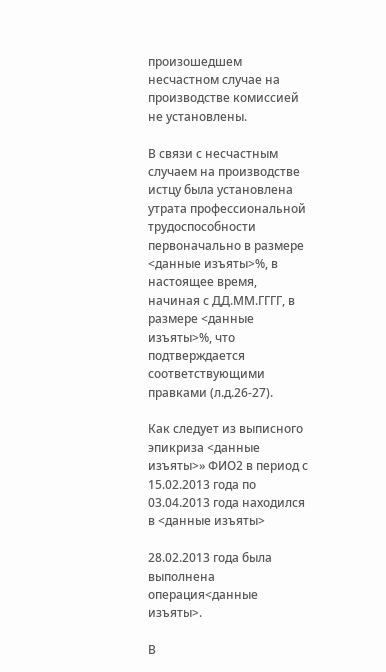произошедшем несчастном случае на производстве комиссией не установлены.

В связи с несчастным случаем на производстве истцу была установлена утрата профессиональной трудоспособности первоначально в размере <данные изъяты>%, в настоящее время, начиная с ДД.ММ.ГГГГ, в размере <данные изъяты>%, что подтверждается соответствующими правками (л.д.26-27).

Как следует из выписного эпикриза <данные изъяты>» ФИО2 в период с 15.02.2013 года по 03.04.2013 года находился в <данные изъяты>

28.02.2013 года была выполнена операция<данные изъяты>.

В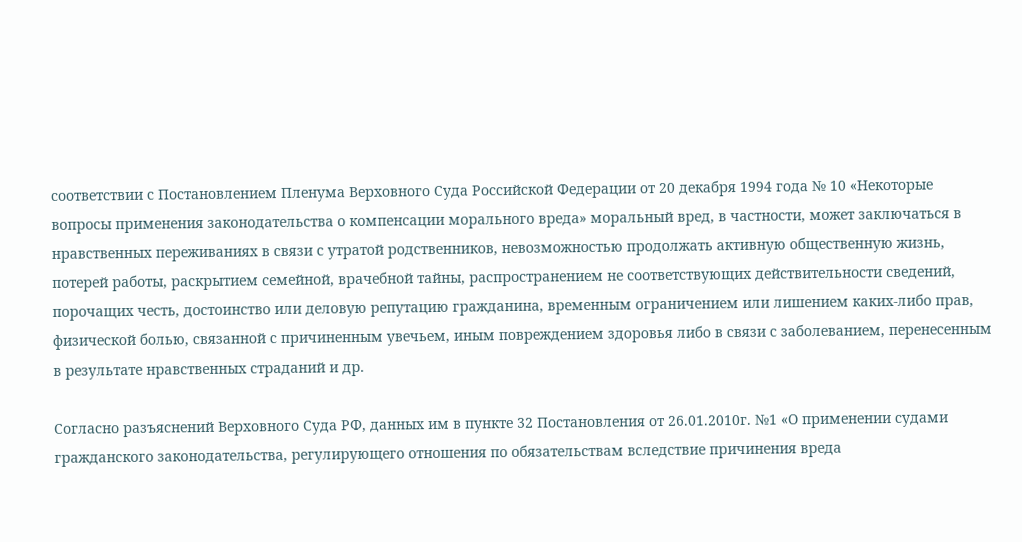соответствии с Постановлением Пленума Верховного Суда Российской Федерации от 20 декабря 1994 года № 10 «Некоторые вопросы применения законодательства о компенсации морального вреда» моральный вред, в частности, может заключаться в нравственных переживаниях в связи с утратой родственников, невозможностью продолжать активную общественную жизнь, потерей работы, раскрытием семейной, врачебной тайны, распространением не соответствующих действительности сведений, порочащих честь, достоинство или деловую репутацию гражданина, временным ограничением или лишением каких-либо прав, физической болью, связанной с причиненным увечьем, иным повреждением здоровья либо в связи с заболеванием, перенесенным в результате нравственных страданий и др.

Согласно разъяснений Верховного Суда РФ, данных им в пункте 32 Постановления от 26.01.2010г. №1 «О применении судами гражданского законодательства, регулирующего отношения по обязательствам вследствие причинения вреда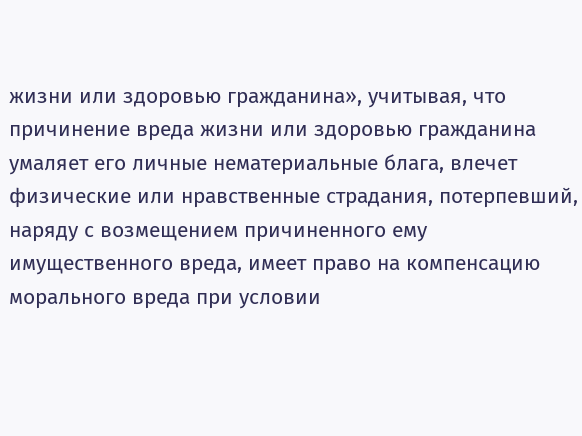жизни или здоровью гражданина», учитывая, что причинение вреда жизни или здоровью гражданина умаляет его личные нематериальные блага, влечет физические или нравственные страдания, потерпевший, наряду с возмещением причиненного ему имущественного вреда, имеет право на компенсацию морального вреда при условии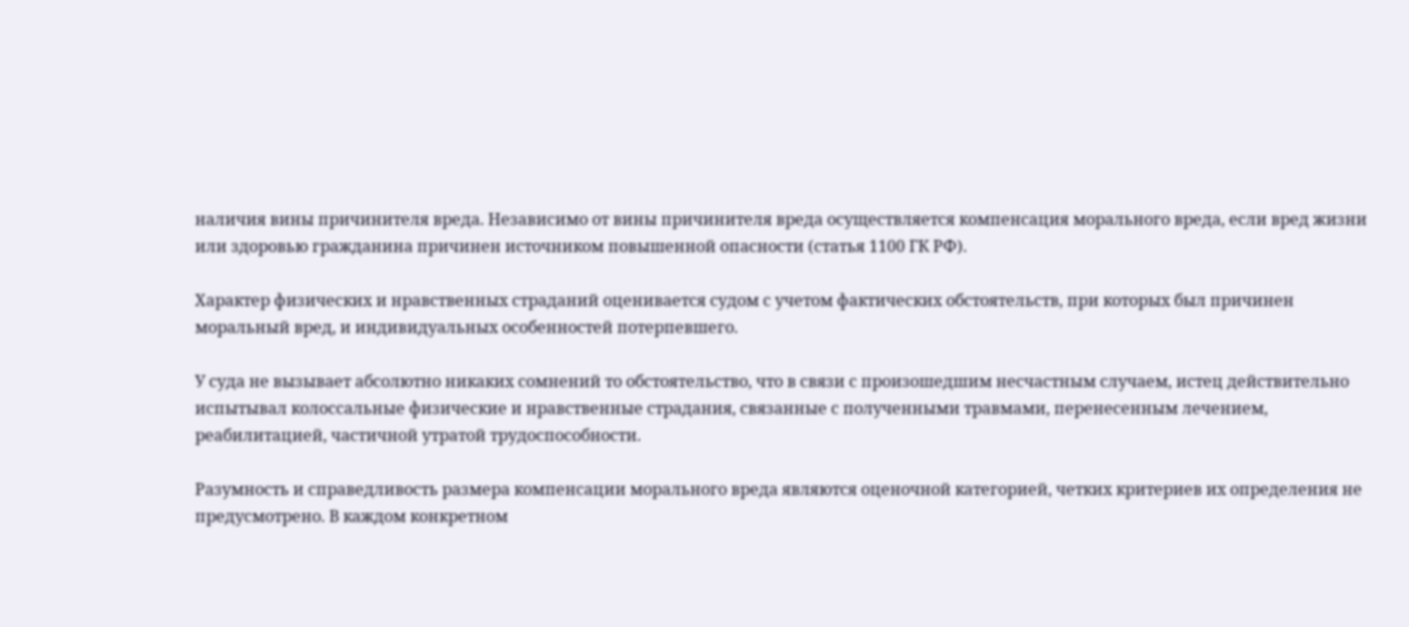наличия вины причинителя вреда. Независимо от вины причинителя вреда осуществляется компенсация морального вреда, если вред жизни или здоровью гражданина причинен источником повышенной опасности (статья 1100 ГК РФ).

Характер физических и нравственных страданий оценивается судом с учетом фактических обстоятельств, при которых был причинен моральный вред, и индивидуальных особенностей потерпевшего.

У суда не вызывает абсолютно никаких сомнений то обстоятельство, что в связи с произошедшим несчастным случаем, истец действительно испытывал колоссальные физические и нравственные страдания, связанные с полученными травмами, перенесенным лечением, реабилитацией, частичной утратой трудоспособности.

Разумность и справедливость размера компенсации морального вреда являются оценочной категорией, четких критериев их определения не предусмотрено. В каждом конкретном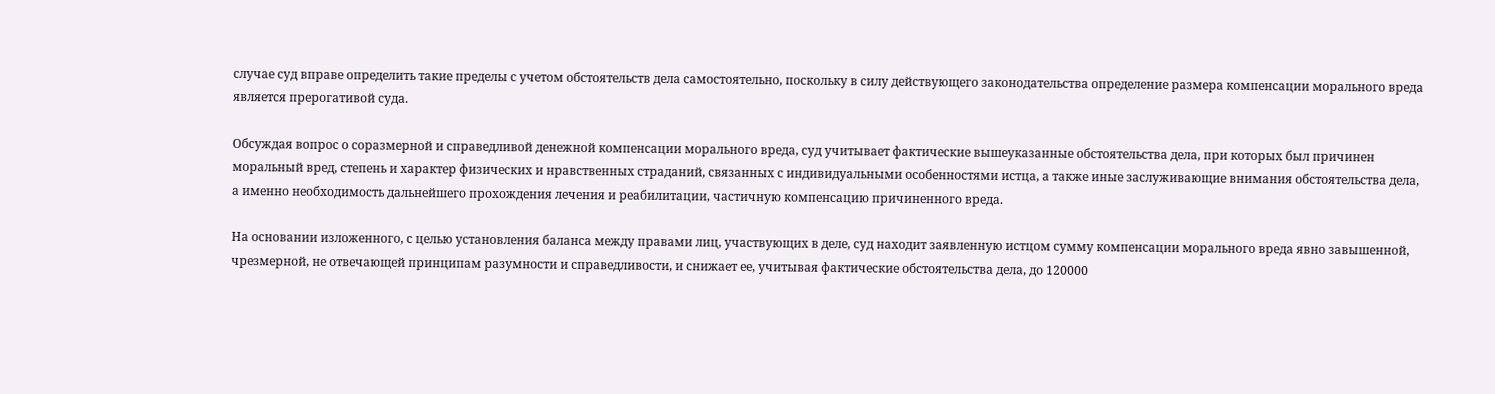случае суд вправе определить такие пределы с учетом обстоятельств дела самостоятельно, поскольку в силу действующего законодательства определение размера компенсации морального вреда является прерогативой суда.

Обсуждая вопрос о соразмерной и справедливой денежной компенсации морального вреда, суд учитывает фактические вышеуказанные обстоятельства дела, при которых был причинен моральный вред, степень и характер физических и нравственных страданий, связанных с индивидуальными особенностями истца, а также иные заслуживающие внимания обстоятельства дела, а именно необходимость дальнейшего прохождения лечения и реабилитации, частичную компенсацию причиненного вреда.

На основании изложенного, с целью установления баланса между правами лиц, участвующих в деле, суд находит заявленную истцом сумму компенсации морального вреда явно завышенной, чрезмерной, не отвечающей принципам разумности и справедливости, и снижает ее, учитывая фактические обстоятельства дела, до 120000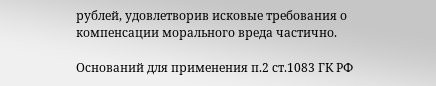рублей, удовлетворив исковые требования о компенсации морального вреда частично.

Оснований для применения п.2 ст.1083 ГК РФ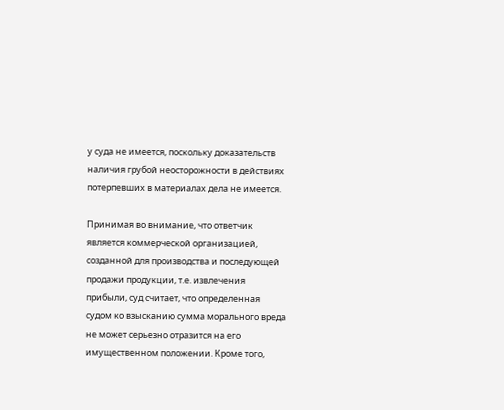у суда не имеется, поскольку доказательств наличия грубой неосторожности в действиях потерпевших в материалах дела не имеется.

Принимая во внимание, что ответчик является коммерческой организацией, созданной для производства и последующей продажи продукции, т.е. извлечения прибыли, суд считает, что определенная судом ко взысканию сумма морального вреда не может серьезно отразится на его имущественном положении. Кроме того,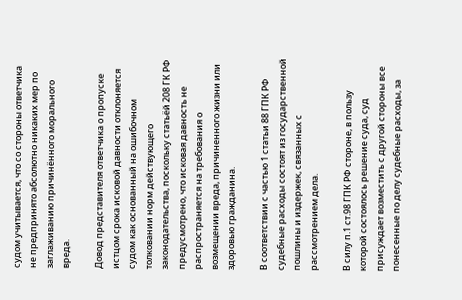судом учитывается, что со стороны ответчика не предпринято абсолютно никаких мер по заглаживанию причинённого морального вреда.

Довод представителя ответчика о пропуске истцом срока исковой давности отклоняется судом как основанный на ошибочном толковании норм действующего законодательства, поскольку статьёй 208 ГК РФ предусмотрено, что исковая давность не распространяется на требования о возмещении вреда, причиненного жизни или здоровью гражданина.

В соответствии с частью 1 статьи 88 ГПК РФ судебные расходы состоят из государственной пошлины и издержек, связанных с рассмотрением дела.

В силу п.1 ст.98 ГПК РФ стороне, в пользу которой состоялось решение суда, суд присуждает возместить с другой стороны все понесенные по делу судебные расходы, за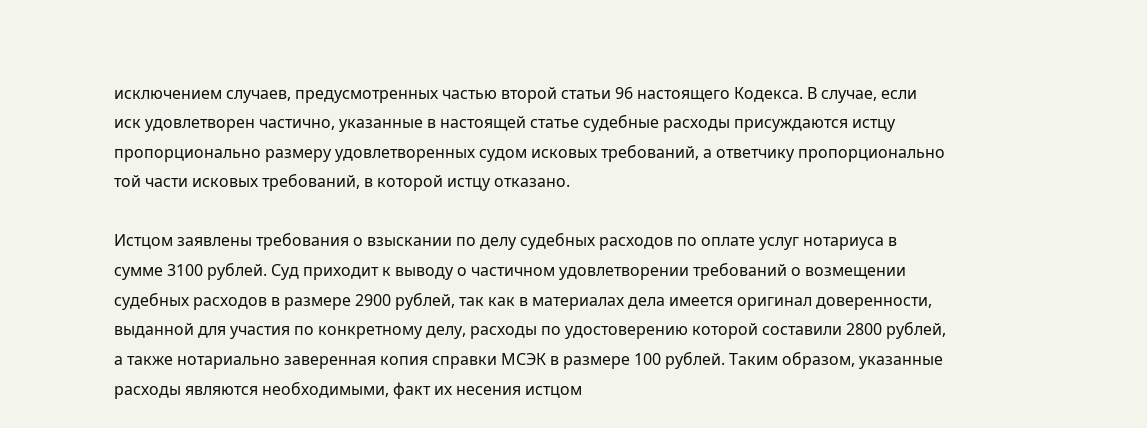исключением случаев, предусмотренных частью второй статьи 96 настоящего Кодекса. В случае, если иск удовлетворен частично, указанные в настоящей статье судебные расходы присуждаются истцу пропорционально размеру удовлетворенных судом исковых требований, а ответчику пропорционально той части исковых требований, в которой истцу отказано.

Истцом заявлены требования о взыскании по делу судебных расходов по оплате услуг нотариуса в сумме 3100 рублей. Суд приходит к выводу о частичном удовлетворении требований о возмещении судебных расходов в размере 2900 рублей, так как в материалах дела имеется оригинал доверенности, выданной для участия по конкретному делу, расходы по удостоверению которой составили 2800 рублей, а также нотариально заверенная копия справки МСЭК в размере 100 рублей. Таким образом, указанные расходы являются необходимыми, факт их несения истцом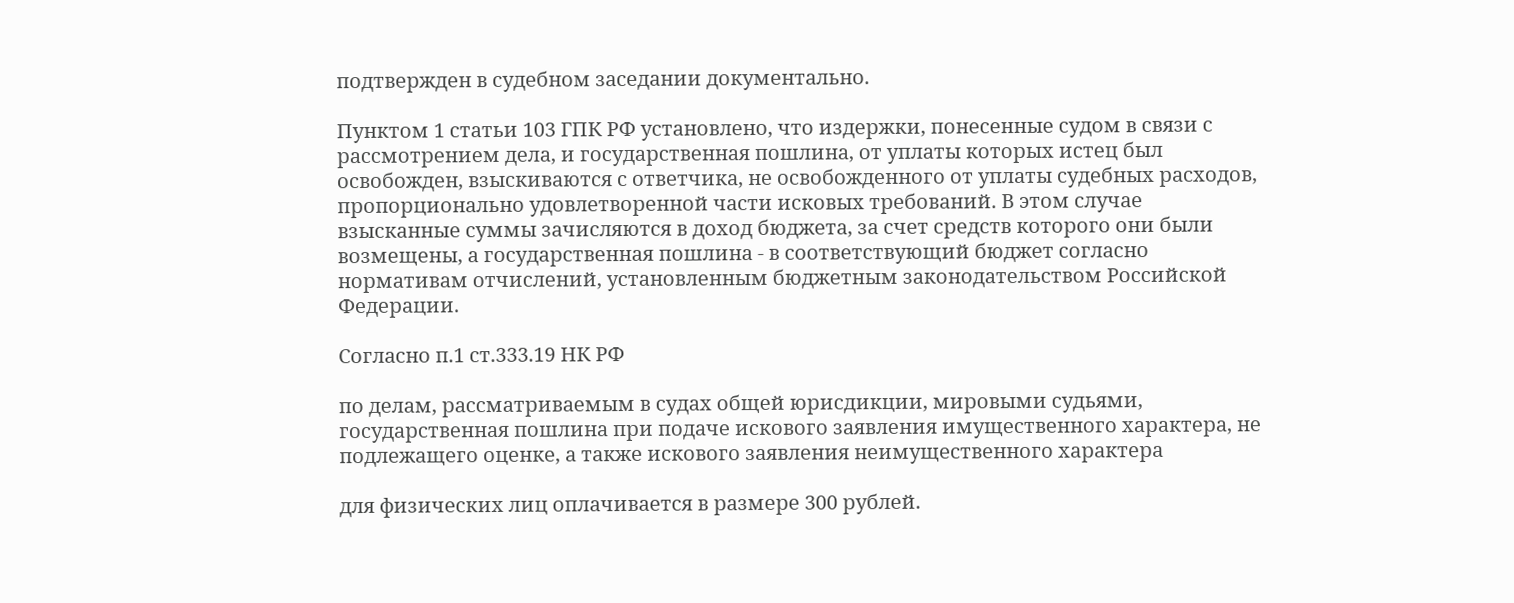подтвержден в судебном заседании документально.

Пунктом 1 статьи 103 ГПК РФ установлено, что издержки, понесенные судом в связи с рассмотрением дела, и государственная пошлина, от уплаты которых истец был освобожден, взыскиваются с ответчика, не освобожденного от уплаты судебных расходов, пропорционально удовлетворенной части исковых требований. В этом случае взысканные суммы зачисляются в доход бюджета, за счет средств которого они были возмещены, а государственная пошлина - в соответствующий бюджет согласно нормативам отчислений, установленным бюджетным законодательством Российской Федерации.

Согласно п.1 ст.333.19 НК РФ

по делам, рассматриваемым в судах общей юрисдикции, мировыми судьями, государственная пошлина при подаче искового заявления имущественного характера, не подлежащего оценке, а также искового заявления неимущественного характера

для физических лиц оплачивается в размере 300 рублей.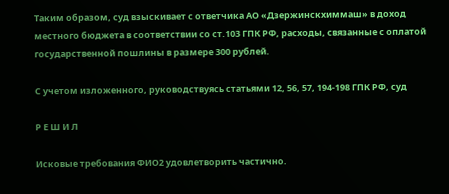Таким образом, суд взыскивает с ответчика АО «Дзержинскхиммаш» в доход местного бюджета в соответствии со ст.103 ГПК РФ, расходы, связанные с оплатой государственной пошлины в размере 300 рублей.

С учетом изложенного, руководствуясь статьями 12, 56, 57, 194-198 ГПК РФ, суд

Р Е Ш И Л

Исковые требования ФИО2 удовлетворить частично.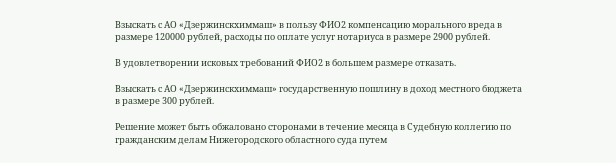Взыскать с АО «Дзержинскхиммаш» в пользу ФИО2 компенсацию морального вреда в размере 120000 рублей, расходы по оплате услуг нотариуса в размере 2900 рублей.

В удовлетворении исковых требований ФИО2 в большем размере отказать.

Взыскать с АО «Дзержинскхиммаш» государственную пошлину в доход местного бюджета в размере 300 рублей.

Решение может быть обжаловано сторонами в течение месяца в Судебную коллегию по гражданским делам Нижегородского областного суда путем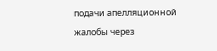подачи апелляционной жалобы через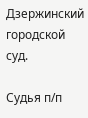Дзержинский городской суд.

Судья п/п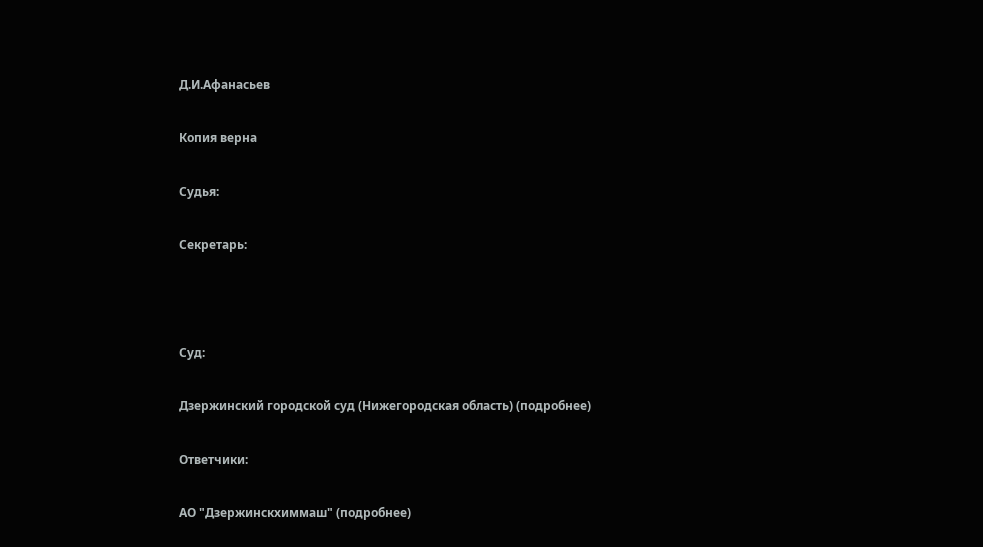Д.И.Афанасьев

Копия верна

Судья:

Секретарь:



Суд:

Дзержинский городской суд (Нижегородская область) (подробнее)

Ответчики:

АО "Дзержинскхиммаш" (подробнее)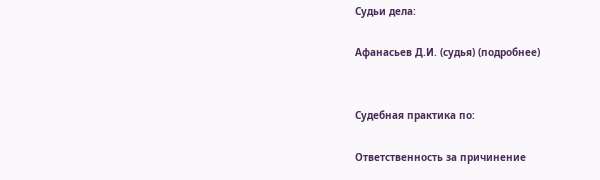Судьи дела:

Афанасьев Д.И. (судья) (подробнее)


Судебная практика по:

Ответственность за причинение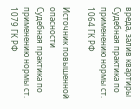вреда, залив квартиры
Судебная практика по применению нормы ст. 1064 ГК РФ

Источник повышенной опасности
Судебная практика по применению нормы ст. 1079 ГК РФ